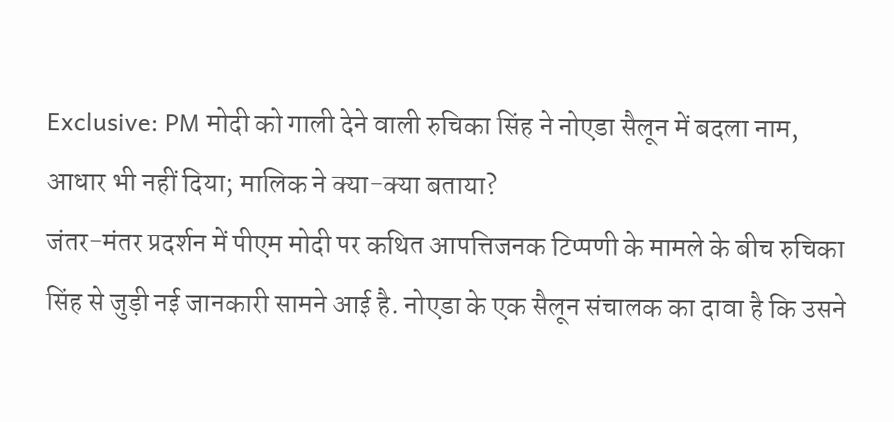Exclusive: PM मोदी को गाली देने वाली रुचिका सिंह ने नोएडा सैलून में बदला नाम, आधार भी नहीं दिया; मालिक ने क्या-क्या बताया?
जंतर-मंतर प्रदर्शन में पीएम मोदी पर कथित आपत्तिजनक टिप्पणी के मामले के बीच रुचिका सिंह से जुड़ी नई जानकारी सामने आई है. नोएडा के एक सैलून संचालक का दावा है कि उसने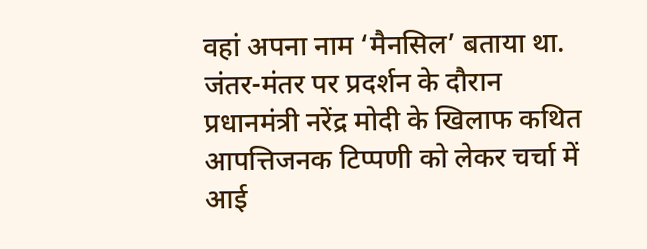वहां अपना नाम ‘मैनसिल’ बताया था.
जंतर-मंतर पर प्रदर्शन के दौरान प्रधानमंत्री नरेंद्र मोदी के खिलाफ कथित आपत्तिजनक टिप्पणी को लेकर चर्चा में आई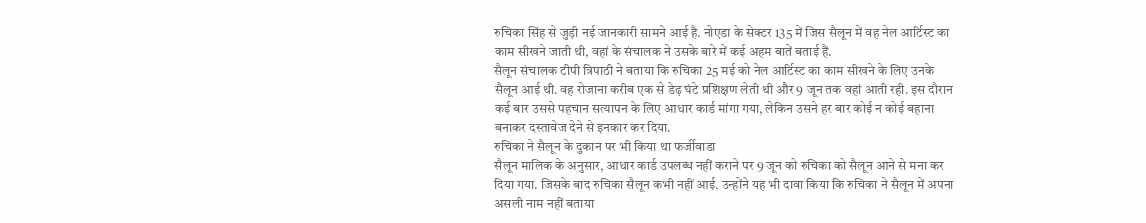रुचिका सिंह से जुड़ी नई जानकारी सामने आई है. नोएडा के सेक्टर 135 में जिस सैलून में वह नेल आर्टिस्ट का काम सीखने जाती थी, वहां के संचालक ने उसके बारे में कई अहम बातें बताई हैं.
सैलून संचालक टीपी त्रिपाठी ने बताया कि रुचिका 25 मई को नेल आर्टिस्ट का काम सीखने के लिए उनके सैलून आई थी. वह रोजाना करीब एक से डेढ़ घंटे प्रशिक्षण लेती थी और 9 जून तक वहां आती रही. इस दौरान कई बार उससे पहचान सत्यापन के लिए आधार कार्ड मांगा गया, लेकिन उसने हर बार कोई न कोई बहाना बनाकर दस्तावेज देने से इनकार कर दिया.
रुचिका ने सैलून के दुकान पर भी किया था फर्जीवाडा
सैलून मालिक के अनुसार, आधार कार्ड उपलब्ध नहीं कराने पर 9 जून को रुचिका को सैलून आने से मना कर दिया गया. जिसके बाद रुचिका सैलून कभी नहीं आई. उन्होंने यह भी दावा किया कि रुचिका ने सैलून में अपना असली नाम नहीं बताया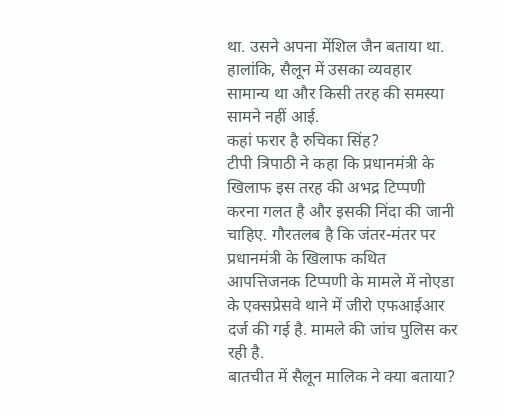था. उसने अपना मेंशिल जैन बताया था. हालांकि, सैलून में उसका व्यवहार सामान्य था और किसी तरह की समस्या सामने नहीं आई.
कहां फरार है रुचिका सिंह?
टीपी त्रिपाठी ने कहा कि प्रधानमंत्री के खिलाफ इस तरह की अभद्र टिप्पणी करना गलत है और इसकी निंदा की जानी चाहिए. गौरतलब है कि जंतर-मंतर पर प्रधानमंत्री के खिलाफ कथित आपत्तिजनक टिप्पणी के मामले में नोएडा के एक्सप्रेसवे थाने में जीरो एफआईआर दर्ज की गई है. मामले की जांच पुलिस कर रही है.
बातचीत में सैलून मालिक ने क्या बताया?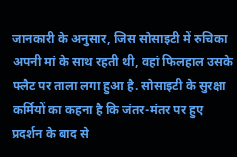जानकारी के अनुसार, जिस सोसाइटी में रुचिका अपनी मां के साथ रहती थी, वहां फिलहाल उसके फ्लैट पर ताला लगा हुआ है. सोसाइटी के सुरक्षा कर्मियों का कहना है कि जंतर-मंतर पर हुए प्रदर्शन के बाद से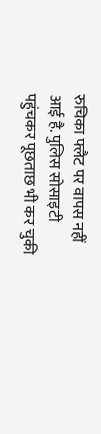रुचिका फ्लैट पर वापस नहीं आई है. पुलिस सोसाइटी पहुंचकर पूछताछ भी कर चुकी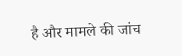है और मामले की जांच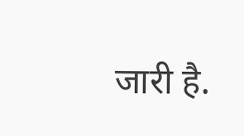जारी है.